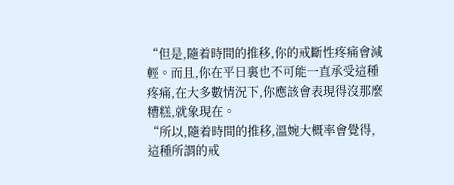“但是,隨着時間的推移,你的戒斷性疼痛會減輕。而且,你在平日裏也不可能一直承受這種疼痛,在大多數情況下,你應該會表現得沒那麼糟糕,就象現在。
“所以,隨着時間的推移,溫婉大概率會覺得,這種所謂的戒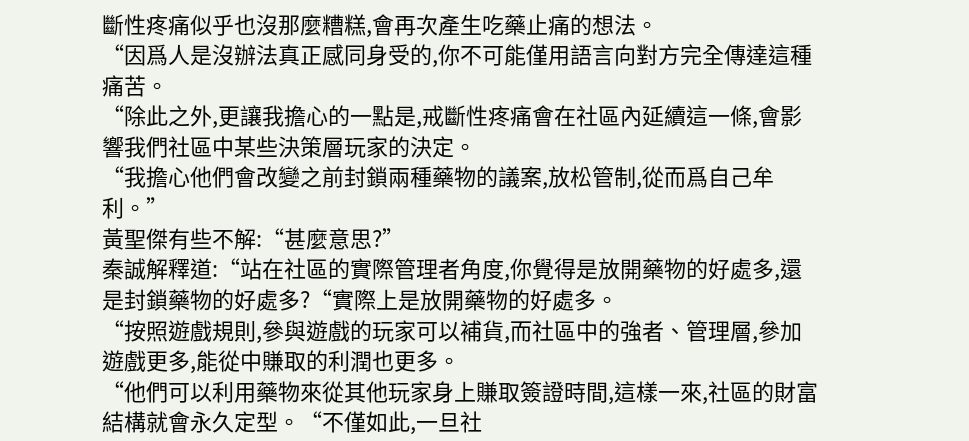斷性疼痛似乎也沒那麼糟糕,會再次產生吃藥止痛的想法。
“因爲人是沒辦法真正感同身受的,你不可能僅用語言向對方完全傳達這種痛苦。
“除此之外,更讓我擔心的一點是,戒斷性疼痛會在社區內延續這一條,會影響我們社區中某些決策層玩家的決定。
“我擔心他們會改變之前封鎖兩種藥物的議案,放松管制,從而爲自己牟利。”
黃聖傑有些不解:“甚麼意思?”
秦誠解釋道:“站在社區的實際管理者角度,你覺得是放開藥物的好處多,還是封鎖藥物的好處多?“實際上是放開藥物的好處多。
“按照遊戲規則,參與遊戲的玩家可以補貨,而社區中的強者、管理層,參加遊戲更多,能從中賺取的利潤也更多。
“他們可以利用藥物來從其他玩家身上賺取簽證時間,這樣一來,社區的財富結構就會永久定型。“不僅如此,一旦社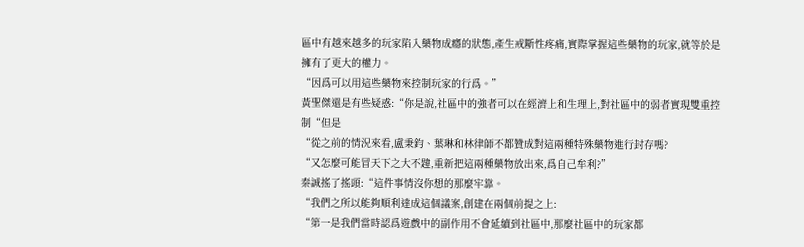區中有越來越多的玩家陷入藥物成癮的狀態,產生戒斷性疼痛,實際掌握這些藥物的玩家,就等於是擁有了更大的權力。
“因爲可以用這些藥物來控制玩家的行爲。”
黃聖傑還是有些疑惑:“你是說,社區中的強者可以在經濟上和生理上,對社區中的弱者實現雙重控制“但是
“從之前的情況來看,盧秉鈞、葉琳和林律師不都贊成對這兩種特殊藥物進行封存嗎?
“又怎麼可能冒天下之大不韙,重新把這兩種藥物放出來,爲自己牟利?”
秦誠搖了搖頭:“這件事情沒你想的那麼牢靠。
“我們之所以能夠順利達成這個議案,創建在兩個前提之上:
“第一是我們當時認爲遊戲中的副作用不會延續到社區中,那麼社區中的玩家都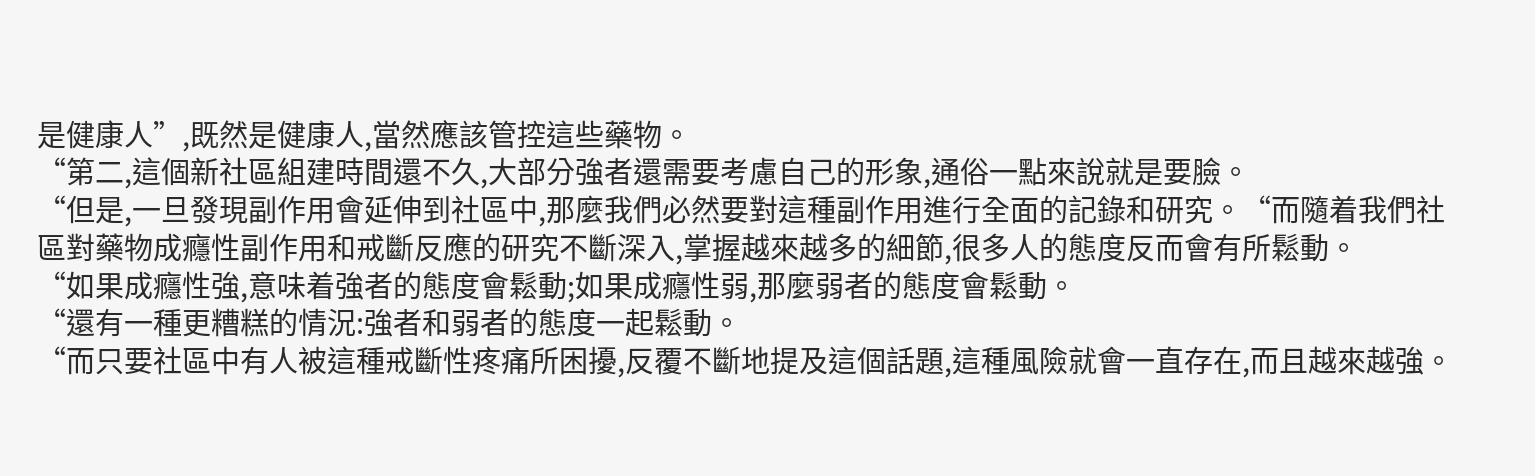是健康人”,既然是健康人,當然應該管控這些藥物。
“第二,這個新社區組建時間還不久,大部分強者還需要考慮自己的形象,通俗一點來說就是要臉。
“但是,一旦發現副作用會延伸到社區中,那麼我們必然要對這種副作用進行全面的記錄和研究。“而隨着我們社區對藥物成癮性副作用和戒斷反應的研究不斷深入,掌握越來越多的細節,很多人的態度反而會有所鬆動。
“如果成癮性強,意味着強者的態度會鬆動;如果成癮性弱,那麼弱者的態度會鬆動。
“還有一種更糟糕的情況:強者和弱者的態度一起鬆動。
“而只要社區中有人被這種戒斷性疼痛所困擾,反覆不斷地提及這個話題,這種風險就會一直存在,而且越來越強。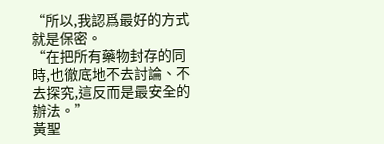“所以,我認爲最好的方式就是保密。
“在把所有藥物封存的同時,也徹底地不去討論、不去探究,這反而是最安全的辦法。”
黃聖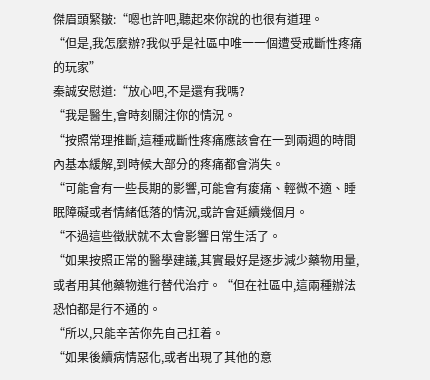傑眉頭緊皺:“嗯也許吧,聽起來你說的也很有道理。
“但是,我怎麼辦?我似乎是社區中唯一一個遭受戒斷性疼痛的玩家”
秦誠安慰道:“放心吧,不是還有我嗎?
“我是醫生,會時刻關注你的情況。
“按照常理推斷,這種戒斷性疼痛應該會在一到兩週的時間內基本緩解,到時候大部分的疼痛都會消失。
“可能會有一些長期的影響,可能會有痠痛、輕微不適、睡眠障礙或者情緒低落的情況,或許會延續幾個月。
“不過這些徵狀就不太會影響日常生活了。
“如果按照正常的醫學建議,其實最好是逐步減少藥物用量,或者用其他藥物進行替代治疔。“但在社區中,這兩種辦法恐怕都是行不通的。
“所以,只能辛苦你先自己扛着。
“如果後續病情惡化,或者出現了其他的意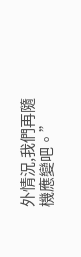外情況,我們再隨機應變吧。”